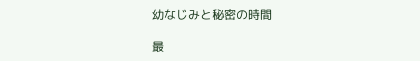幼なじみと秘密の時間

最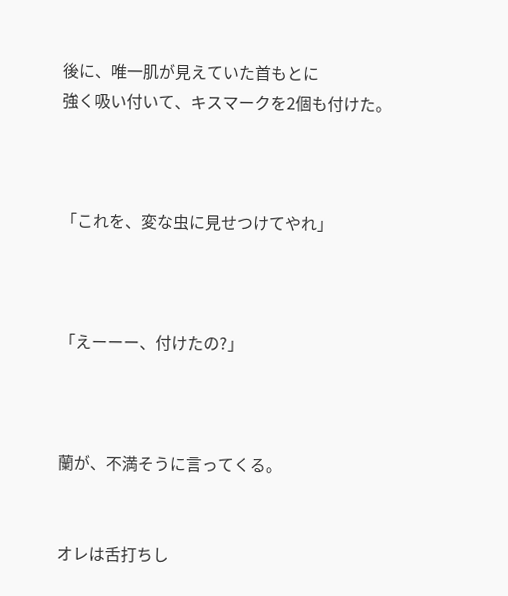後に、唯一肌が見えていた首もとに
強く吸い付いて、キスマークを2個も付けた。



「これを、変な虫に見せつけてやれ」



「えーーー、付けたの?」



蘭が、不満そうに言ってくる。


オレは舌打ちし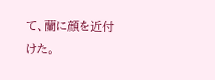て、蘭に顔を近付けた。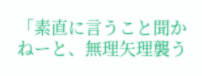「素直に言うこと聞かねーと、無理矢理襲う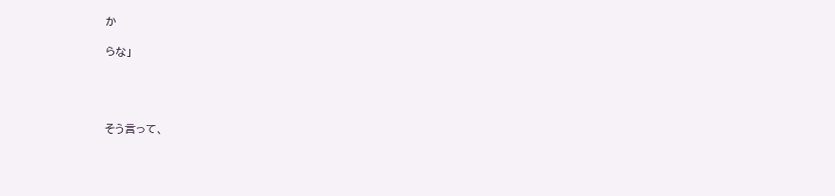か

らな」




そう言って、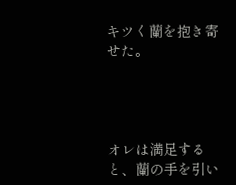キツく蘭を抱き寄せた。




オレは満足すると、蘭の手を引い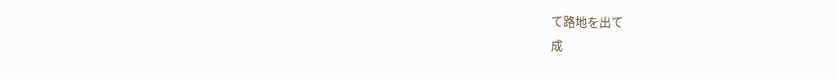て路地を出て
成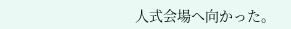人式会場へ向かった。